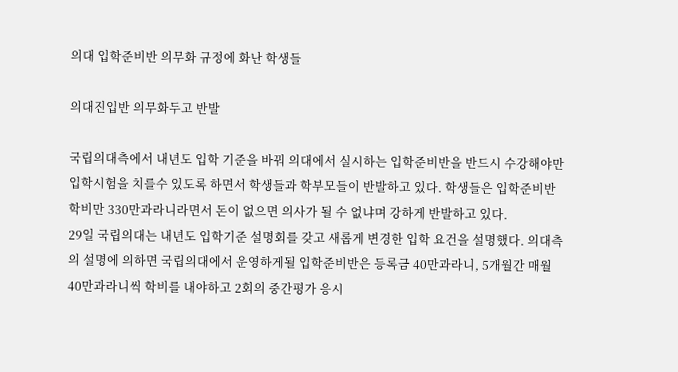의대 입학준비반 의무화 규정에 화난 학생들

의대진입반 의무화두고 반발

국립의대측에서 내년도 입학 기준을 바꿔 의대에서 실시하는 입학준비반을 반드시 수강해야만 입학시험을 치를수 있도록 하면서 학생들과 학부모들이 반발하고 있다. 학생들은 입학준비반 학비만 330만과라니라면서 돈이 없으면 의사가 될 수 없냐며 강하게 반발하고 있다.
29일 국립의대는 내년도 입학기준 설명회를 갖고 새롭게 변경한 입학 요건을 설명했다. 의대측의 설명에 의하면 국립의대에서 운영하게될 입학준비반은 등록금 40만과라니, 5개월간 매월 40만과라니씩 학비를 내야하고 2회의 중간평가 응시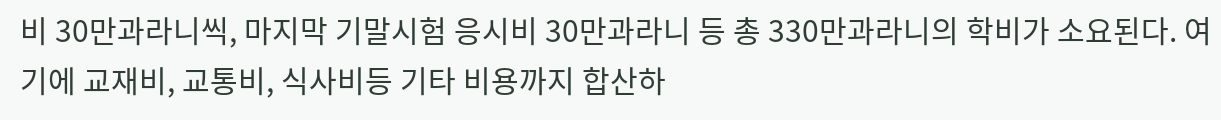비 30만과라니씩, 마지막 기말시험 응시비 30만과라니 등 총 330만과라니의 학비가 소요된다. 여기에 교재비, 교통비, 식사비등 기타 비용까지 합산하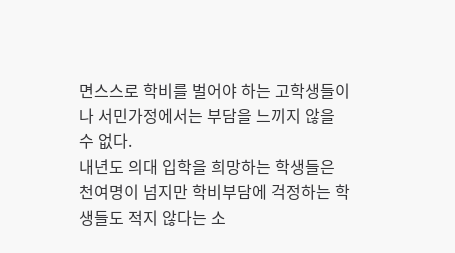면스스로 학비를 벌어야 하는 고학생들이나 서민가정에서는 부담을 느끼지 않을 수 없다.
내년도 의대 입학을 희망하는 학생들은 천여명이 넘지만 학비부담에 걱정하는 학생들도 적지 않다는 소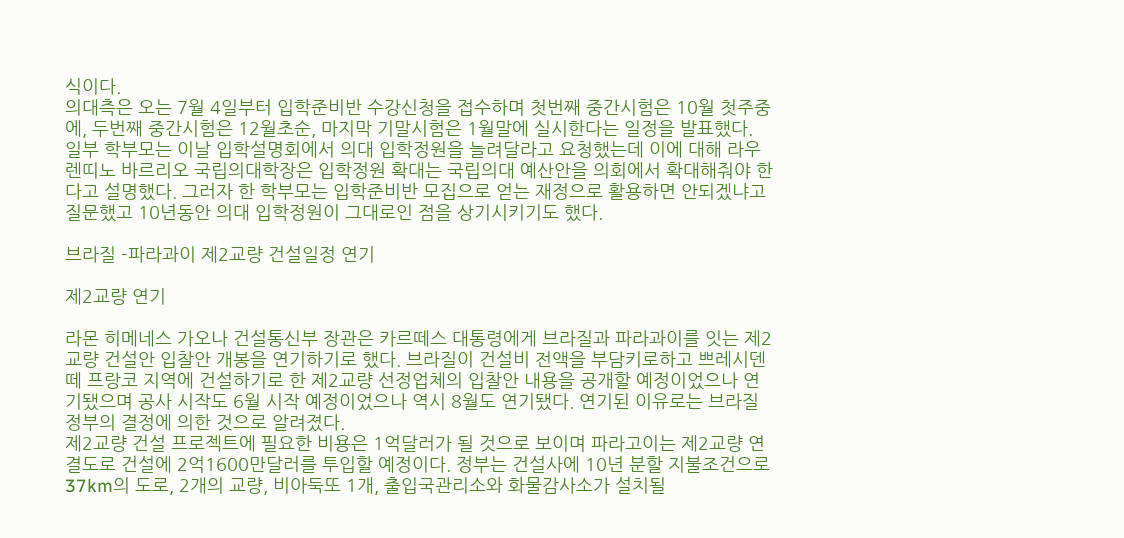식이다.
의대측은 오는 7월 4일부터 입학준비반 수강신청을 접수하며 첫번째 중간시험은 10월 첫주중에, 두번째 중간시험은 12월초순, 마지막 기말시험은 1월말에 실시한다는 일정을 발표했다.
일부 학부모는 이날 입학설명회에서 의대 입학정원을 늘려달라고 요청했는데 이에 대해 라우렌띠노 바르리오 국립의대학장은 입학정원 확대는 국립의대 예산안을 의회에서 확대해줘야 한다고 설명했다. 그러자 한 학부모는 입학준비반 모집으로 얻는 재정으로 활용하면 안되겠냐고 질문했고 10년동안 의대 입학정원이 그대로인 점을 상기시키기도 했다.

브라질 -파라과이 제2교량 건설일정 연기

제2교량 연기

라몬 히메네스 가오나 건설통신부 장관은 카르떼스 대통령에게 브라질과 파라과이를 잇는 제2교량 건설안 입찰안 개봉을 연기하기로 했다. 브라질이 건설비 전액을 부담키로하고 쁘레시덴떼 프랑코 지역에 건설하기로 한 제2교량 선정업체의 입찰안 내용을 공개할 예정이었으나 연기됐으며 공사 시작도 6월 시작 예정이었으나 역시 8월도 연기됐다. 연기된 이유로는 브라질 정부의 결정에 의한 것으로 알려졌다.
제2교량 건설 프로젝트에 필요한 비용은 1억달러가 될 것으로 보이며 파라고이는 제2교량 연결도로 건설에 2억1600만달러를 투입할 예정이다. 정부는 건설사에 10년 분할 지불조건으로 37km의 도로, 2개의 교량, 비아둑또 1개, 출입국관리소와 화물감사소가 설치될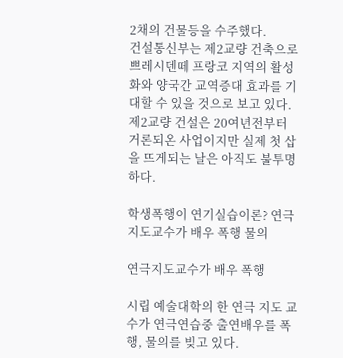2채의 건물등을 수주했다.
건설통신부는 제2교량 건축으로 쁘레시덴떼 프랑코 지역의 활성화와 양국간 교역증대 효과를 기대할 수 있을 것으로 보고 있다.
제2교량 건설은 20여년전부터 거론되온 사업이지만 실제 첫 삽을 뜨게되는 날은 아직도 불투명하다.

학생폭행이 연기실습이론? 연극지도교수가 배우 폭행 물의

연극지도교수가 배우 폭행

시립 예술대학의 한 연극 지도 교수가 연극연습중 출연배우를 폭행, 물의를 빚고 있다.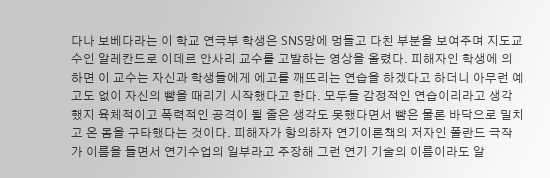다나 보베다라는 이 학교 연극부 학생은 SNS망에 멍들고 다친 부분을 보여주며 지도교수인 알레칸드로 이데르 안사리 교수를 고발하는 영상을 올렸다. 피해자인 학생에 의하면 이 교수는 자신과 학생들에게 에고를 깨뜨리는 연습을 하겠다고 하더니 아무런 예고도 없이 자신의 뺨을 때리기 시작했다고 한다. 모두들 감정적인 연습이리라고 생각했지 육체적이고 폭력적인 공격이 될 줄은 생각도 못했다면서 뺨은 물론 바닥으로 밀치고 온 몸을 구타했다는 것이다. 피해자가 항의하자 연기이론책의 저자인 폴란드 극작가 이름을 들면서 연기수업의 일부라고 주장해 그런 연기 기술의 이름이라도 알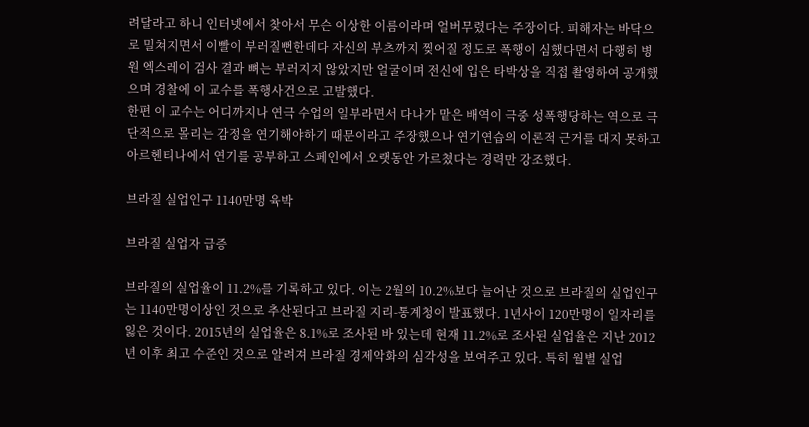려달라고 하니 인터넷에서 찾아서 무슨 이상한 이름이라며 얼버무렸다는 주장이다. 피해자는 바닥으로 밀쳐지면서 이빨이 부러질뻔한데다 자신의 부츠까지 찢어질 정도로 폭행이 심했다면서 다행히 병원 엑스레이 검사 결과 뼈는 부러지지 않았지만 얼굴이며 전신에 입은 타박상을 직접 촬영하여 공개했으며 경찰에 이 교수를 폭행사건으로 고발했다.
한편 이 교수는 어디까지나 연극 수업의 일부라면서 다나가 맡은 배역이 극중 성폭행당하는 역으로 극단적으로 몰리는 감정을 연기해야하기 때문이라고 주장했으나 연기연습의 이론적 근거를 대지 못하고 아르헨티나에서 연기를 공부하고 스페인에서 오랫동안 가르쳤다는 경력만 강조했다.

브라질 실업인구 1140만명 육박

브라질 실업자 급증

브라질의 실업율이 11.2%를 기록하고 있다. 이는 2월의 10.2%보다 늘어난 것으로 브라질의 실업인구는 1140만명이상인 것으로 추산된다고 브라질 지리-통계청이 발표했다. 1년사이 120만명이 일자리를 잃은 것이다. 2015년의 실업율은 8.1%로 조사된 바 있는데 현재 11.2%로 조사된 실업율은 지난 2012년 이후 최고 수준인 것으로 알려져 브라질 경제악화의 심각성을 보여주고 있다. 특히 월별 실업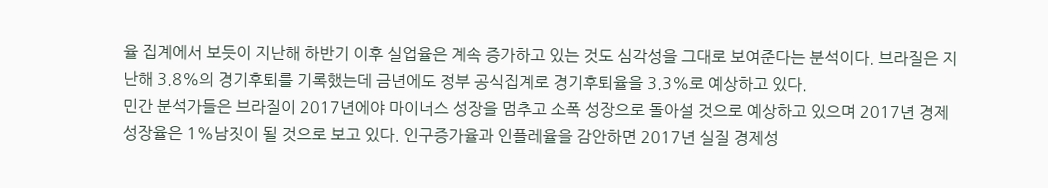율 집계에서 보듯이 지난해 하반기 이후 실업율은 계속 증가하고 있는 것도 심각성을 그대로 보여준다는 분석이다. 브라질은 지난해 3.8%의 경기후퇴를 기록했는데 금년에도 정부 공식집계로 경기후퇴율을 3.3%로 예상하고 있다.
민간 분석가들은 브라질이 2017년에야 마이너스 성장을 멈추고 소폭 성장으로 돌아설 것으로 예상하고 있으며 2017년 경제성장율은 1%남짓이 될 것으로 보고 있다. 인구증가율과 인플레율을 감안하면 2017년 실질 경제성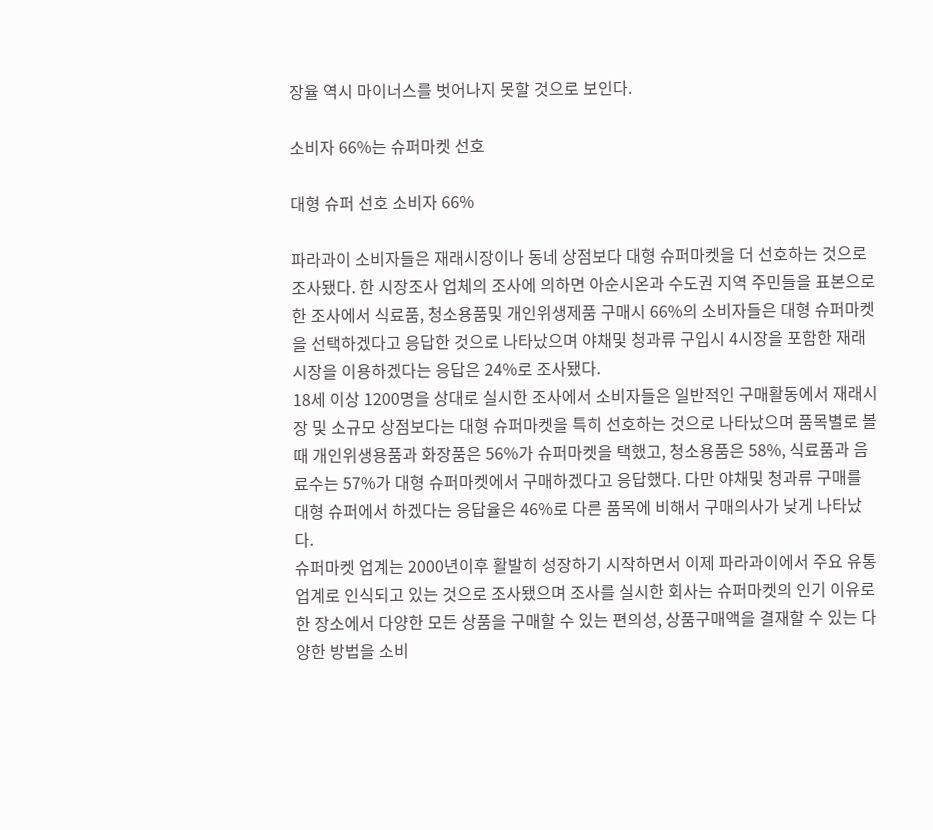장율 역시 마이너스를 벗어나지 못할 것으로 보인다.

소비자 66%는 슈퍼마켓 선호

대형 슈퍼 선호 소비자 66%

파라과이 소비자들은 재래시장이나 동네 상점보다 대형 슈퍼마켓을 더 선호하는 것으로 조사됐다. 한 시장조사 업체의 조사에 의하면 아순시온과 수도권 지역 주민들을 표본으로 한 조사에서 식료품, 청소용품및 개인위생제품 구매시 66%의 소비자들은 대형 슈퍼마켓을 선택하겠다고 응답한 것으로 나타났으며 야채및 청과류 구입시 4시장을 포함한 재래시장을 이용하겠다는 응답은 24%로 조사됐다.
18세 이상 1200명을 상대로 실시한 조사에서 소비자들은 일반적인 구매활동에서 재래시장 및 소규모 상점보다는 대형 슈퍼마켓을 특히 선호하는 것으로 나타났으며 품목별로 볼때 개인위생용품과 화장품은 56%가 슈퍼마켓을 택했고, 청소용품은 58%, 식료품과 음료수는 57%가 대형 슈퍼마켓에서 구매하겠다고 응답했다. 다만 야채및 청과류 구매를 대형 슈퍼에서 하겠다는 응답율은 46%로 다른 품목에 비해서 구매의사가 낮게 나타났다.
슈퍼마켓 업계는 2000년이후 활발히 성장하기 시작하면서 이제 파라과이에서 주요 유통업계로 인식되고 있는 것으로 조사됐으며 조사를 실시한 회사는 슈퍼마켓의 인기 이유로 한 장소에서 다양한 모든 상품을 구매할 수 있는 편의성, 상품구매액을 결재할 수 있는 다양한 방법을 소비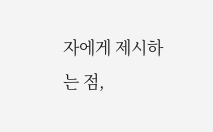자에게 제시하는 점,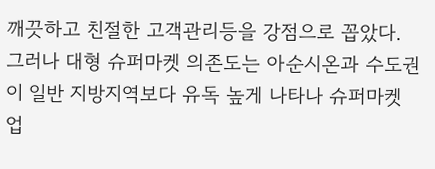깨끗하고 친절한 고객관리등을 강점으로 꼽았다. 그러나 대형 슈퍼마켓 의존도는 아순시온과 수도권이 일반 지방지역보다 유독 높게 나타나 슈퍼마켓 업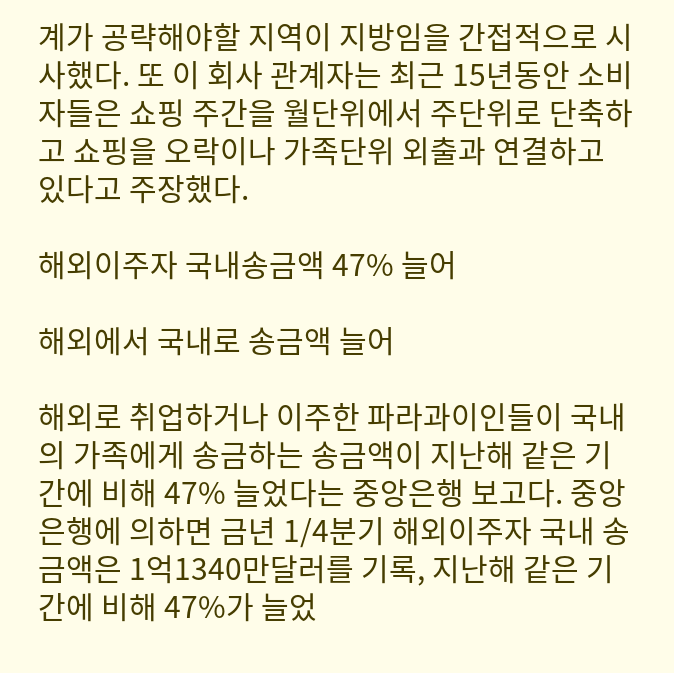계가 공략해야할 지역이 지방임을 간접적으로 시사했다. 또 이 회사 관계자는 최근 15년동안 소비자들은 쇼핑 주간을 월단위에서 주단위로 단축하고 쇼핑을 오락이나 가족단위 외출과 연결하고 있다고 주장했다.

해외이주자 국내송금액 47% 늘어

해외에서 국내로 송금액 늘어

해외로 취업하거나 이주한 파라과이인들이 국내의 가족에게 송금하는 송금액이 지난해 같은 기간에 비해 47% 늘었다는 중앙은행 보고다. 중앙은행에 의하면 금년 1/4분기 해외이주자 국내 송금액은 1억1340만달러를 기록, 지난해 같은 기간에 비해 47%가 늘었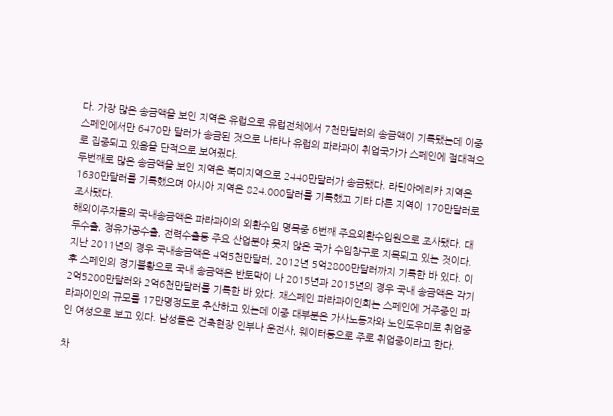다. 가장 많은 송금액을 보인 지역은 유럽으로 유럽전체에서 7천만달러의 송금액이 기록됐는데 이중 스페인에서만 6470만 달러가 송금된 것으로 나타나 유럽의 파라과이 취업국가가 스페인에 절대적으로 집중되고 있음을 단적으로 보여줬다.
두번째로 많은 송금액을 보인 지역은 북미지역으로 2440만달러가 송금됐다. 라틴아메리카 지역은 1630만달러를 기록했으며 아시아 지역은 824.000달러를 기록했고 기타 다른 지역이 170만달러로 조사됐다.
해외이주자들의 국내송금액은 파라과이의 외환수입 명목중 6번째 주요외환수입원으로 조사됐다. 대두수출, 정유가공수출, 전력수출등 주요 산업분야 못지 않은 국가 수입창구로 지목되고 있는 것이다.
지난 2011년의 경우 국내송금액은 4억5천만달러, 2012년 5억2800만달러까지 기록한 바 있다. 이후 스페인의 경기불황으로 국내 송금액은 반토막이 나 2015년과 2015년의 경우 국내 송금액은 각기 2억5200만달러와 2억6천만달러를 기록한 바 았다. 재스페인 파라과이인회는 스페인에 거주중인 파라과이인의 규모를 17만명정도로 추산하고 있는데 이중 대부분은 가사노동자와 노인도우미로 취업중인 여성으로 보고 있다. 남성들은 건축현장 인부나 운전사, 웨이터등으로 주로 취업중이라고 한다.

차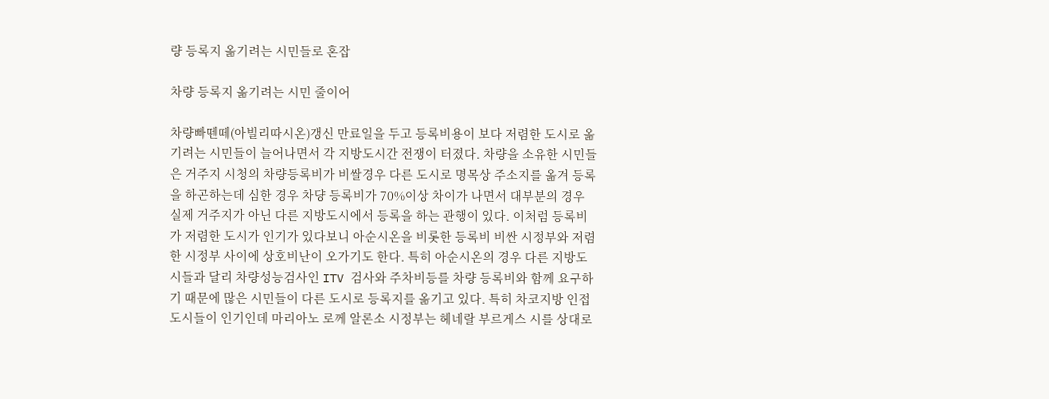량 등록지 옮기려는 시민들로 혼잡

차량 등록지 옮기려는 시민 줄이어

차량빠뗀떼(아빌리따시온)갱신 만료일을 두고 등록비용이 보다 저렴한 도시로 옮기려는 시민들이 늘어나면서 각 지방도시간 전쟁이 터졌다. 차량을 소유한 시민들은 거주지 시청의 차량등록비가 비쌀경우 다른 도시로 명목상 주소지를 옮겨 등록을 하곤하는데 심한 경우 차댱 등록비가 70%이상 차이가 나면서 대부분의 경우 실제 거주지가 아닌 다른 지방도시에서 등록을 하는 관행이 있다. 이처럼 등록비가 저렴한 도시가 인기가 있다보니 아순시온을 비롯한 등록비 비싼 시정부와 저렴한 시정부 사이에 상호비난이 오가기도 한다. 특히 아순시온의 경우 다른 지방도시들과 달리 차량성능검사인 ITV 검사와 주차비등를 차량 등록비와 함께 요구하기 때문에 많은 시민들이 다른 도시로 등록지를 옮기고 있다. 특히 차코지방 인접도시들이 인기인데 마리아노 로께 알론소 시정부는 헤네랄 부르게스 시를 상대로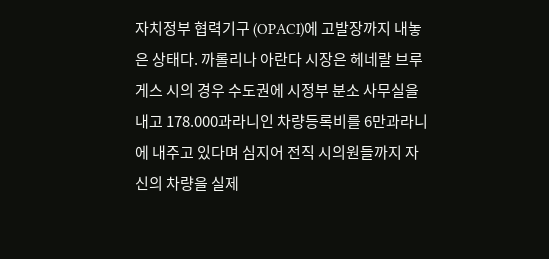자치정부 협력기구 (OPACI)에 고발장까지 내놓은 상태다. 까롤리나 아란다 시장은 헤네랄 브루게스 시의 경우 수도권에 시정부 분소 사무실을 내고 178.000과라니인 차량등록비를 6만과라니에 내주고 있다며 심지어 전직 시의원들까지 자신의 차량을 실제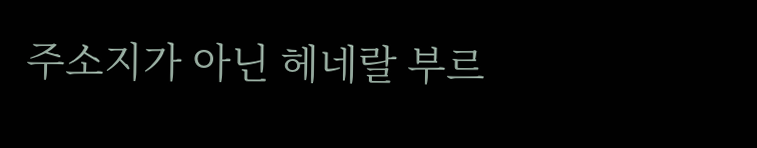주소지가 아닌 헤네랄 부르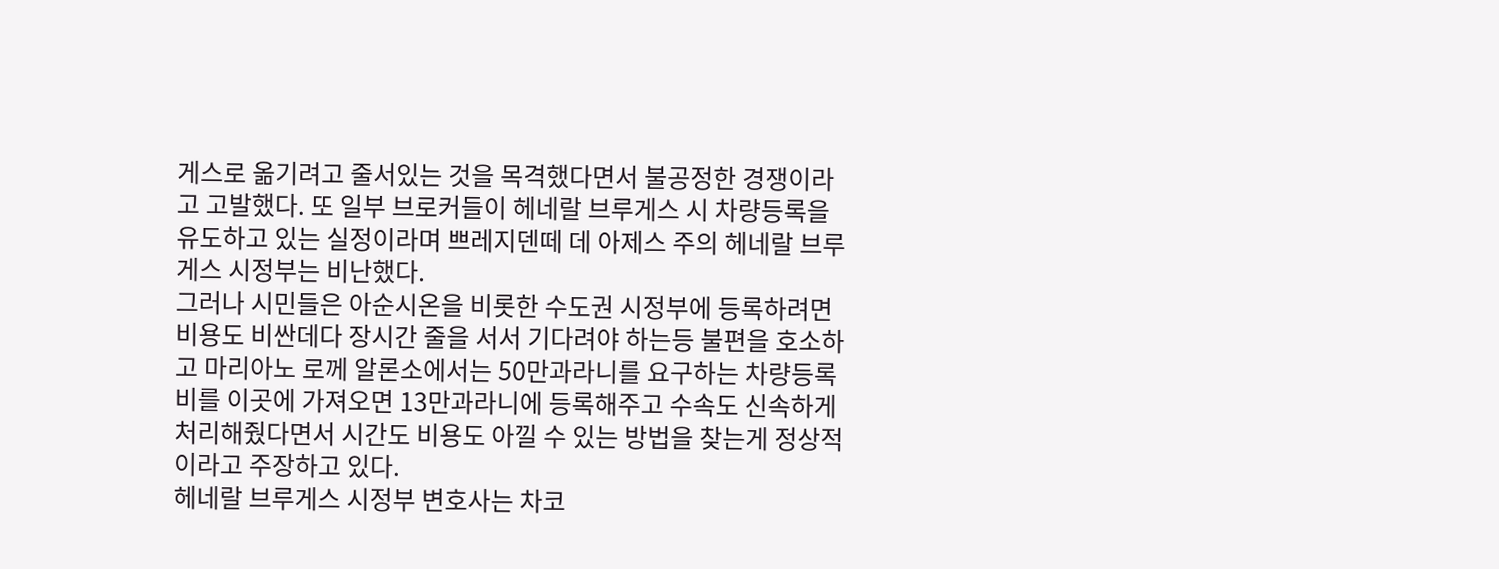게스로 옮기려고 줄서있는 것을 목격했다면서 불공정한 경쟁이라고 고발했다. 또 일부 브로커들이 헤네랄 브루게스 시 차량등록을 유도하고 있는 실정이라며 쁘레지덴떼 데 아제스 주의 헤네랄 브루게스 시정부는 비난했다.
그러나 시민들은 아순시온을 비롯한 수도권 시정부에 등록하려면 비용도 비싼데다 장시간 줄을 서서 기다려야 하는등 불편을 호소하고 마리아노 로께 알론소에서는 50만과라니를 요구하는 차량등록비를 이곳에 가져오면 13만과라니에 등록해주고 수속도 신속하게 처리해줬다면서 시간도 비용도 아낄 수 있는 방법을 찾는게 정상적이라고 주장하고 있다.
헤네랄 브루게스 시정부 변호사는 차코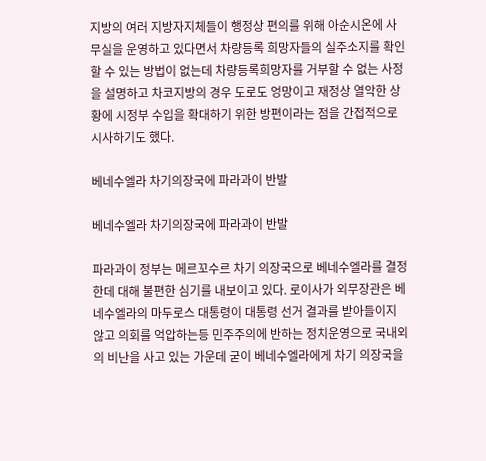지방의 여러 지방자지체들이 행정상 편의를 위해 아순시온에 사무실을 운영하고 있다면서 차량등록 희망자들의 실주소지를 확인할 수 있는 방법이 없는데 차량등록희망자를 거부할 수 없는 사정을 설명하고 차코지방의 경우 도로도 엉망이고 재정상 열악한 상황에 시정부 수입을 확대하기 위한 방편이라는 점을 간접적으로 시사하기도 했다.

베네수엘라 차기의장국에 파라과이 반발

베네수엘라 차기의장국에 파라과이 반발

파라과이 정부는 메르꼬수르 차기 의장국으로 베네수엘라를 결정한데 대해 불편한 심기를 내보이고 있다. 로이사가 외무장관은 베네수엘라의 마두로스 대통령이 대통령 선거 결과를 받아들이지 않고 의회를 억압하는등 민주주의에 반하는 정치운영으로 국내외의 비난을 사고 있는 가운데 굳이 베네수엘라에게 차기 의장국을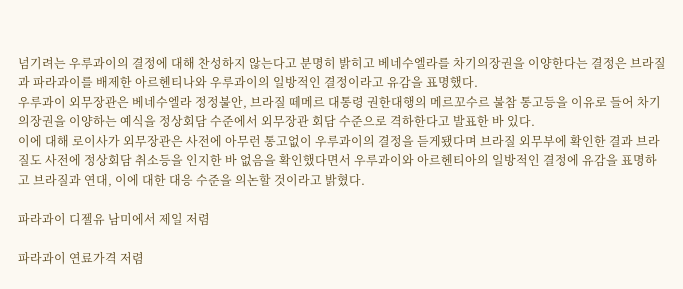넘기려는 우루과이의 결정에 대해 찬성하지 않는다고 분명히 밝히고 베네수엘라를 차기의장권을 이양한다는 결정은 브라질과 파라과이를 배제한 아르헨티나와 우루과이의 일방적인 결정이라고 유감을 표명했다.
우루과이 외무장관은 베네수엘라 정정불안, 브라질 떼메르 대통령 권한대행의 메르꼬수르 불참 통고등을 이유로 들어 차기의장권을 이양하는 예식을 정상회담 수준에서 외무장관 회담 수준으로 격하한다고 발표한 바 있다.
이에 대해 로이사가 외무장관은 사전에 아무런 통고없이 우루과이의 결정을 듣게됐다며 브라질 외무부에 확인한 결과 브라질도 사전에 정상회담 취소등을 인지한 바 없음을 확인했다면서 우루과이와 아르헨티아의 일방적인 결정에 유감을 표명하고 브라질과 연대, 이에 대한 대응 수준을 의논할 것이라고 밝혔다.

파라과이 디젤유 남미에서 제일 저렴

파라과이 연료가격 저렴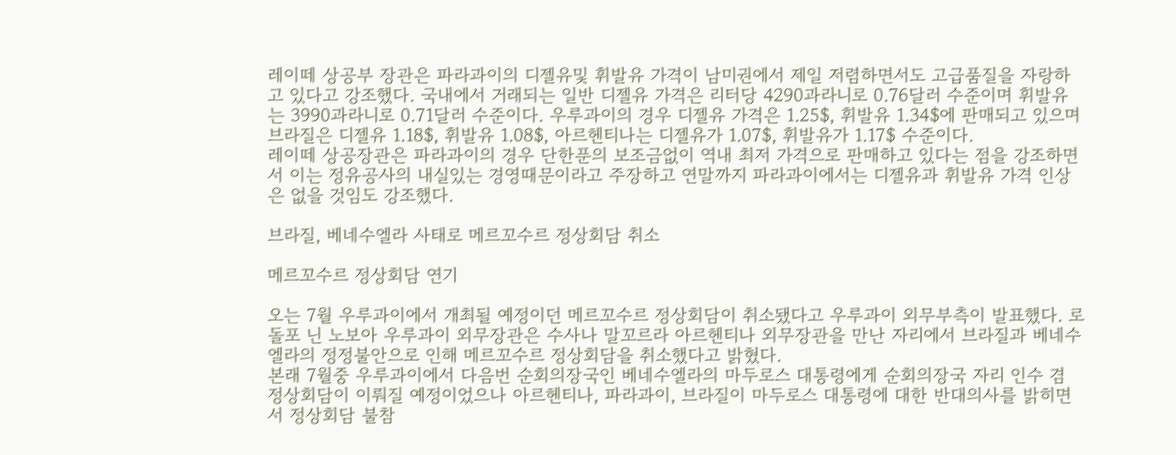레이떼 상공부 장관은 파라과이의 디젤유및 휘발유 가격이 남미권에서 제일 저렴하면서도 고급품질을 자랑하고 있다고 강조했다. 국내에서 거래되는 일반 디젤유 가격은 리터당 4290과라니로 0.76달러 수준이며 휘발유는 3990과라니로 0.71달러 수준이다. 우루과이의 경우 디젤유 가격은 1.25$, 휘발유 1.34$에 판매되고 있으며 브라질은 디젤유 1.18$, 휘발유 1.08$, 아르헨티나는 디젤유가 1.07$, 휘발유가 1.17$ 수준이다.
레이떼 상공장관은 파라과이의 경우 단한푼의 보조금없이 역내 최저 가격으로 판매하고 있다는 점을 강조하면서 이는 정유공사의 내실있는 경영때문이라고 주장하고 연말까지 파라과이에서는 디젤유과 휘발유 가격 인상은 없을 것임도 강조했다.

브라질, 베네수엘라 사태로 메르꼬수르 정상회담 취소

메르꼬수르 정상회담 연기

오는 7월 우루과이에서 개최될 예정이던 메르꼬수르 정상회담이 취소됐다고 우루과이 외무부측이 발표했다. 로돌포 닌 노보아 우루과이 외무장관은 수사나 말꼬르라 아르헨티나 외무장관을 만난 자리에서 브라질과 베네수엘라의 정정불안으로 인해 메르꼬수르 정상회담을 취소했다고 밝혔다.
본래 7월중 우루과이에서 다음번 순회의장국인 베네수엘라의 마두로스 대통령에게 순회의장국 자리 인수 겸 정상회담이 이뤄질 예정이었으나 아르헨티나, 파라과이, 브라질이 마두로스 대통령에 대한 반대의사를 밝히면서 정상회담 불참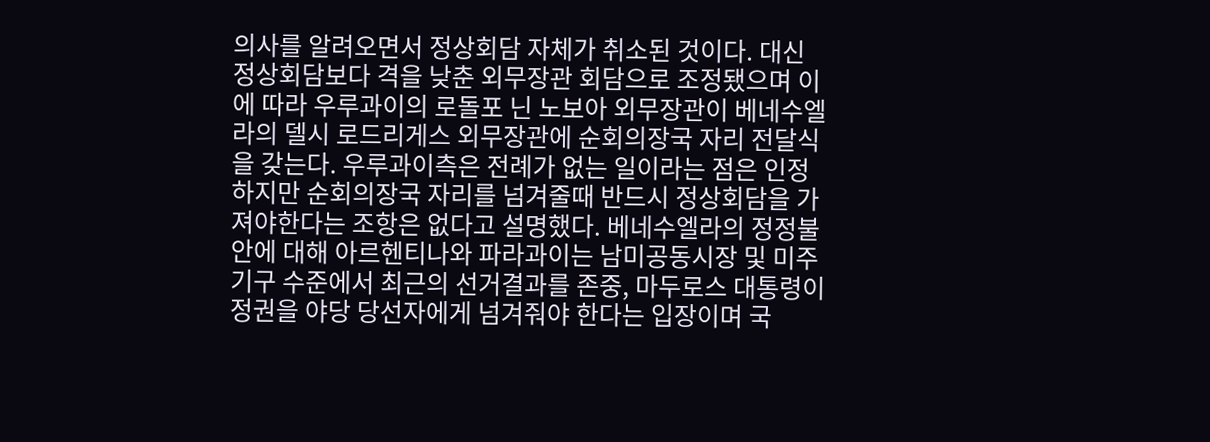의사를 알려오면서 정상회담 자체가 취소된 것이다. 대신 정상회담보다 격을 낮춘 외무장관 회담으로 조정됐으며 이에 따라 우루과이의 로돌포 닌 노보아 외무장관이 베네수엘라의 델시 로드리게스 외무장관에 순회의장국 자리 전달식을 갖는다. 우루과이측은 전례가 없는 일이라는 점은 인정하지만 순회의장국 자리를 넘겨줄때 반드시 정상회담을 가져야한다는 조항은 없다고 설명했다. 베네수엘라의 정정불안에 대해 아르헨티나와 파라과이는 남미공동시장 및 미주기구 수준에서 최근의 선거결과를 존중, 마두로스 대통령이 정권을 야당 당선자에게 넘겨줘야 한다는 입장이며 국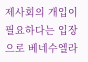제사회의 개입이 필요하다는 입장으로 베네수엘라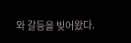와 갈등을 빚어왔다.